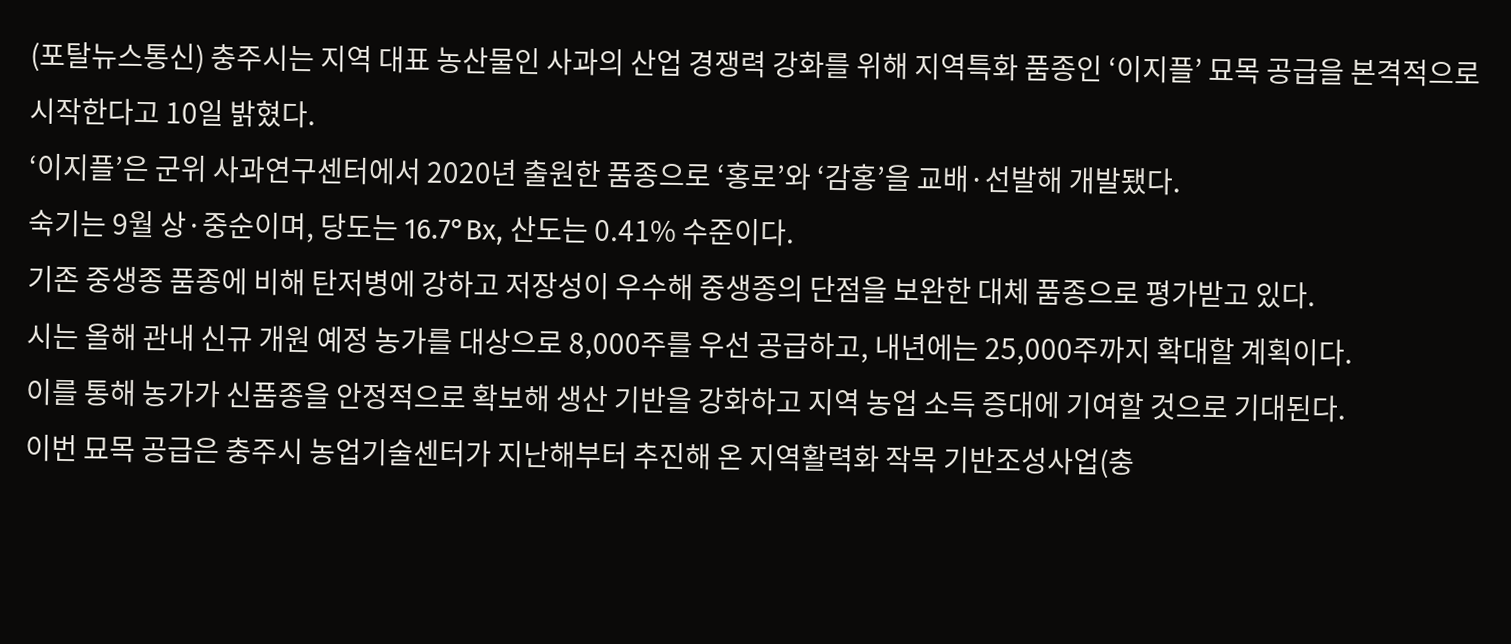(포탈뉴스통신) 충주시는 지역 대표 농산물인 사과의 산업 경쟁력 강화를 위해 지역특화 품종인 ‘이지플’ 묘목 공급을 본격적으로 시작한다고 10일 밝혔다.
‘이지플’은 군위 사과연구센터에서 2020년 출원한 품종으로 ‘홍로’와 ‘감홍’을 교배·선발해 개발됐다.
숙기는 9월 상·중순이며, 당도는 16.7°Bx, 산도는 0.41% 수준이다.
기존 중생종 품종에 비해 탄저병에 강하고 저장성이 우수해 중생종의 단점을 보완한 대체 품종으로 평가받고 있다.
시는 올해 관내 신규 개원 예정 농가를 대상으로 8,000주를 우선 공급하고, 내년에는 25,000주까지 확대할 계획이다.
이를 통해 농가가 신품종을 안정적으로 확보해 생산 기반을 강화하고 지역 농업 소득 증대에 기여할 것으로 기대된다.
이번 묘목 공급은 충주시 농업기술센터가 지난해부터 추진해 온 지역활력화 작목 기반조성사업(충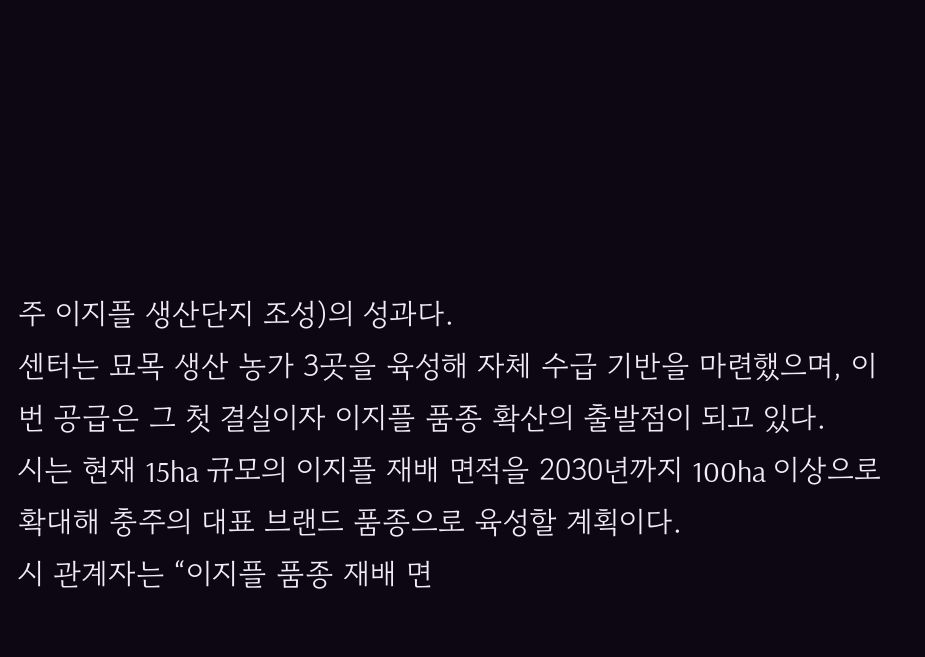주 이지플 생산단지 조성)의 성과다.
센터는 묘목 생산 농가 3곳을 육성해 자체 수급 기반을 마련했으며, 이번 공급은 그 첫 결실이자 이지플 품종 확산의 출발점이 되고 있다.
시는 현재 15ha 규모의 이지플 재배 면적을 2030년까지 100ha 이상으로 확대해 충주의 대표 브랜드 품종으로 육성할 계획이다.
시 관계자는 “이지플 품종 재배 면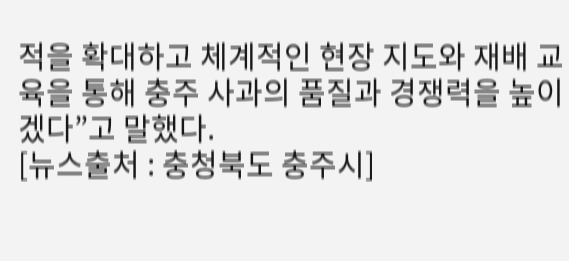적을 확대하고 체계적인 현장 지도와 재배 교육을 통해 충주 사과의 품질과 경쟁력을 높이겠다”고 말했다.
[뉴스출처 : 충청북도 충주시]